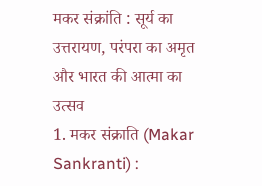मकर संक्रांति : सूर्य का उत्तरायण, परंपरा का अमृत और भारत की आत्मा का उत्सव
1. मकर संक्राति (Makar Sankranti) :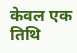केवल एक तिथि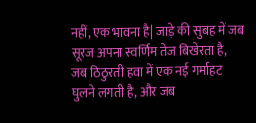नहीं, एक भावना है| जाड़े की सुबह में जब सूरज अपना स्वर्णिम तेज बिखेरता है, जब ठिठुरती हवा में एक नई गर्माहट घुलने लगती है, और जब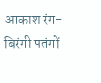आकाश रंग-बिरंगी पतंगों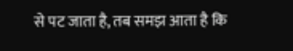से पट जाता है, तब समझ आता है कि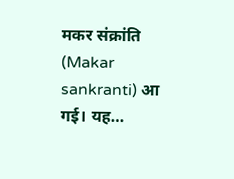मकर संक्रांति (Makar sankranti) आ गई। यह…